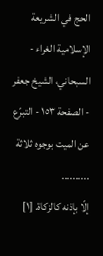الحج في الشريعة الإسلامية الغراء - السبحاني، الشيخ جعفر - الصفحة ١٥٣ - التبرّع عن الميت بوجوه ثلاثة
..........
إلّا بإذنه كالزكاة. [١]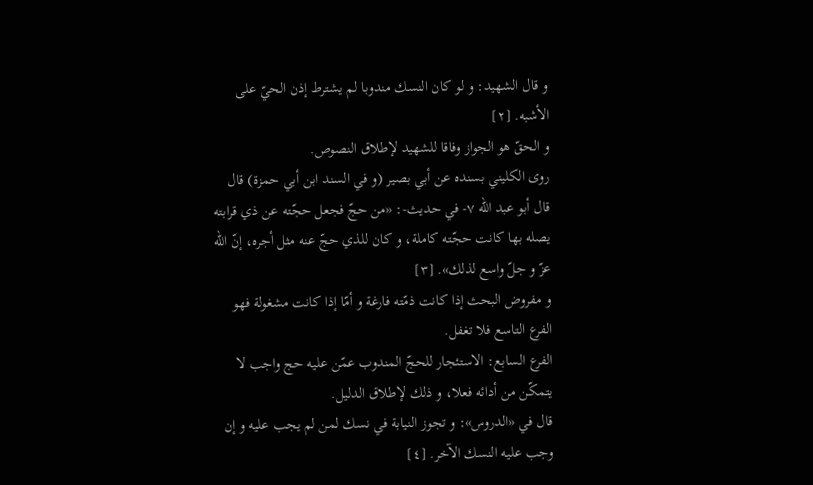و قال الشهيد: و لو كان النسك مندوبا لم يشترط إذن الحيّ على الأشبه. [٢]
و الحقّ هو الجواز وفاقا للشهيد لإطلاق النصوص.
روى الكليني بسنده عن أبي بصير (و في السند ابن أبي حمزة) قال قال أبو عبد اللّه ٧- في حديث-: «من حجّ فجعل حجّته عن ذي قرابته يصله بها كانت حجّته كاملة، و كان للذي حجّ عنه مثل أجره، إنّ اللّه عزّ و جلّ واسع لذلك». [٣]
و مفروض البحث إذا كانت ذمّته فارغة و أمّا إذا كانت مشغولة فهو الفرع التاسع فلا تغفل.
الفرع السابع: الاستئجار للحجّ المندوب عمّن عليه حج واجب لا يتمكّن من أدائه فعلا، و ذلك لإطلاق الدليل.
قال في «الدروس»: و تجوز النيابة في نسك لمن لم يجب عليه و إن وجب عليه النسك الآخر. [٤]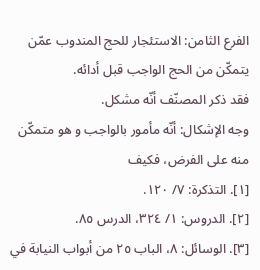الفرع الثامن: الاستئجار للحج المندوب عمّن يتمكّن من الحج الواجب قبل أدائه.
فقد ذكر المصنّف أنّه مشكل.
وجه الإشكال: أنّه مأمور بالواجب و هو متمكّن منه على الفرض، فكيف
[١]. التذكرة: ٧/ ١٢٠.
[٢]. الدروس: ١/ ٣٢٤، الدرس ٨٥.
[٣]. الوسائل: ٨، الباب ٢٥ من أبواب النيابة في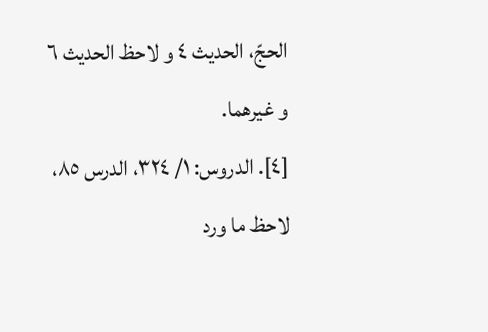الحجّ، الحديث ٤ و لاحظ الحديث ٦ و غيرهما.
[٤]. الدروس: ١/ ٣٢٤، الدرس ٨٥، لاحظ ما ورد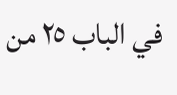في الباب ٢٥ من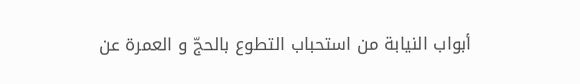أبواب النيابة من استحباب التطوع بالحجّ و العمرة عن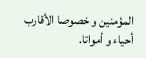المؤمنين و خصوصا الأقارب أحياء و أمواتا.